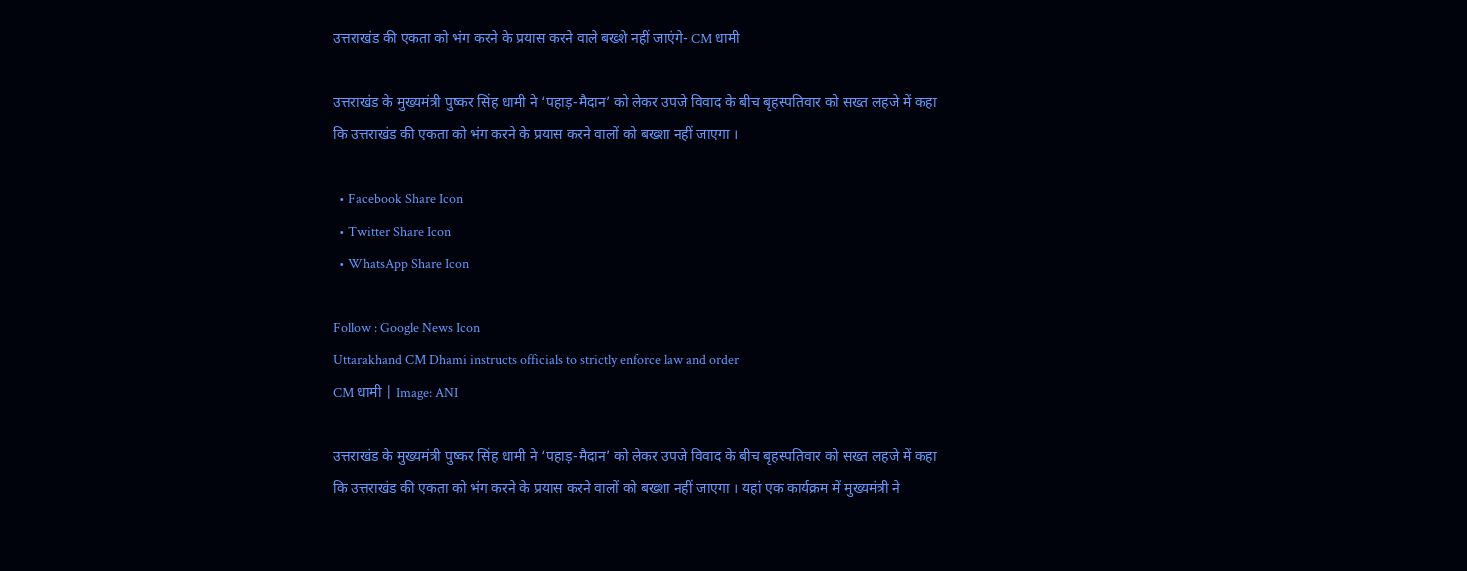उत्तराखंड की एकता को भंग करने के प्रयास करने वाले बख्शे नहीं जाएंगे- CM धामी

उत्तराखंड के मुख्यमंत्री पुष्कर सिंह धामी ने ‘पहाड़-मैदान’ को लेकर उपजे विवाद के बीच बृहस्पतिवार को सख्त लहजे में कहा कि उत्तराखंड की एकता को भंग करने के प्रयास करने वालों को बख्शा नहीं जाएगा ।

  • Facebook Share Icon
  • Twitter Share Icon
  • WhatsApp Share Icon

Follow : Google News Icon
Uttarakhand CM Dhami instructs officials to strictly enforce law and order
CM धामी | Image: ANI

उत्तराखंड के मुख्यमंत्री पुष्कर सिंह धामी ने ‘पहाड़-मैदान’ को लेकर उपजे विवाद के बीच बृहस्पतिवार को सख्त लहजे में कहा कि उत्तराखंड की एकता को भंग करने के प्रयास करने वालों को बख्शा नहीं जाएगा । यहां एक कार्यक्रम में मुख्यमंत्री ने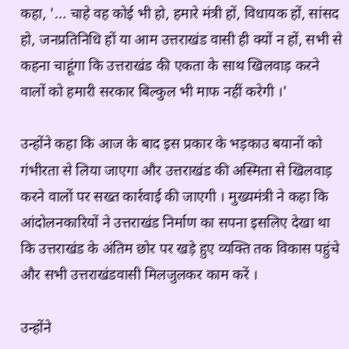कहा, '... चाहे वह कोई भी हो, हमारे मंत्री हों, विधायक हों, सांसद हो, जनप्रतिनिधि हों या आम उत्तराखंड वासी ही क्यों न हों, सभी से कहना चाहूंगा कि उत्तराखंड की एकता के साथ खिलवाड़ करने वालों को हमारी सरकार बिल्कुल भी माफ नहीं करेगी ।'

उन्होंने कहा कि आज के बाद इस प्रकार के भड़काउ बयानों को गंभीरता से लिया जाएगा और उत्तराखंड की अस्मिता से खिलवाड़ करने वालों पर सख्त कार्रवाई की जाएगी । मुख्यमंत्री ने कहा कि आंदोलनकारियों ने उत्तराखंड निर्माण का सपना इसलिए देखा था कि उत्तराखंड के अंतिम छोर पर खड़े हुए व्यक्ति तक विकास पहुंचे और सभी उत्तराखंडवासी मिलजुलकर काम करें ।

उन्होंने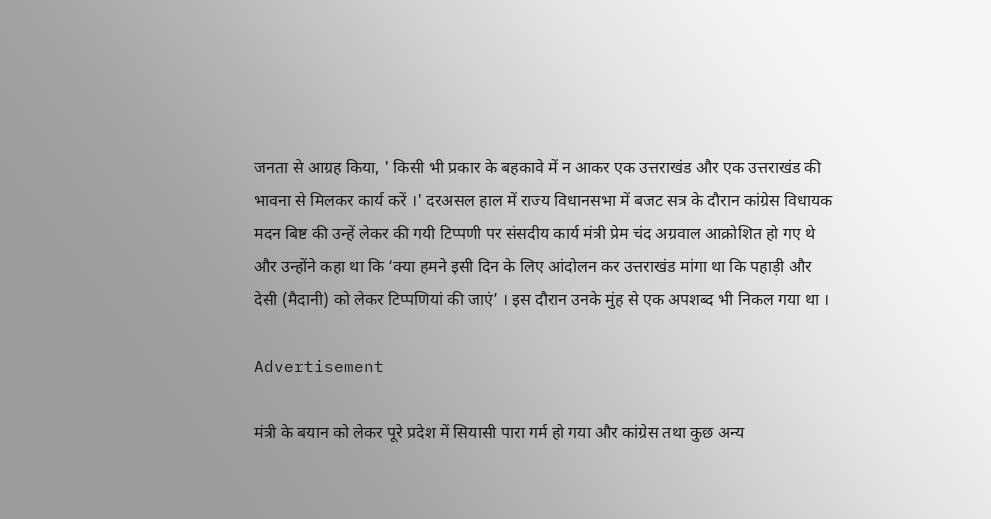जनता से आग्रह किया, ' किसी भी प्रकार के बहकावे में न आकर एक उत्तराखंड और एक उत्तराखंड की भावना से मिलकर कार्य करें ।' दरअसल हाल में राज्य विधानसभा में बजट सत्र के दौरान कांग्रेस विधायक मदन बिष्ट की उन्हें लेकर की गयी टिप्पणी पर संसदीय कार्य मंत्री प्रेम चंद अग्रवाल आक्रोशित हो गए थे और उन्होंने कहा था कि ‘क्या हमने इसी दिन के लिए आंदोलन कर उत्तराखंड मांगा था कि पहाड़ी और देसी (मैदानी) को लेकर टिप्पणियां की जाएं’ । इस दौरान उनके मुंह से एक अपशब्द भी निकल गया था ।

Advertisement

मंत्री के बयान को लेकर पूरे प्रदेश में सियासी पारा गर्म हो गया और कांग्रेस तथा कुछ अन्य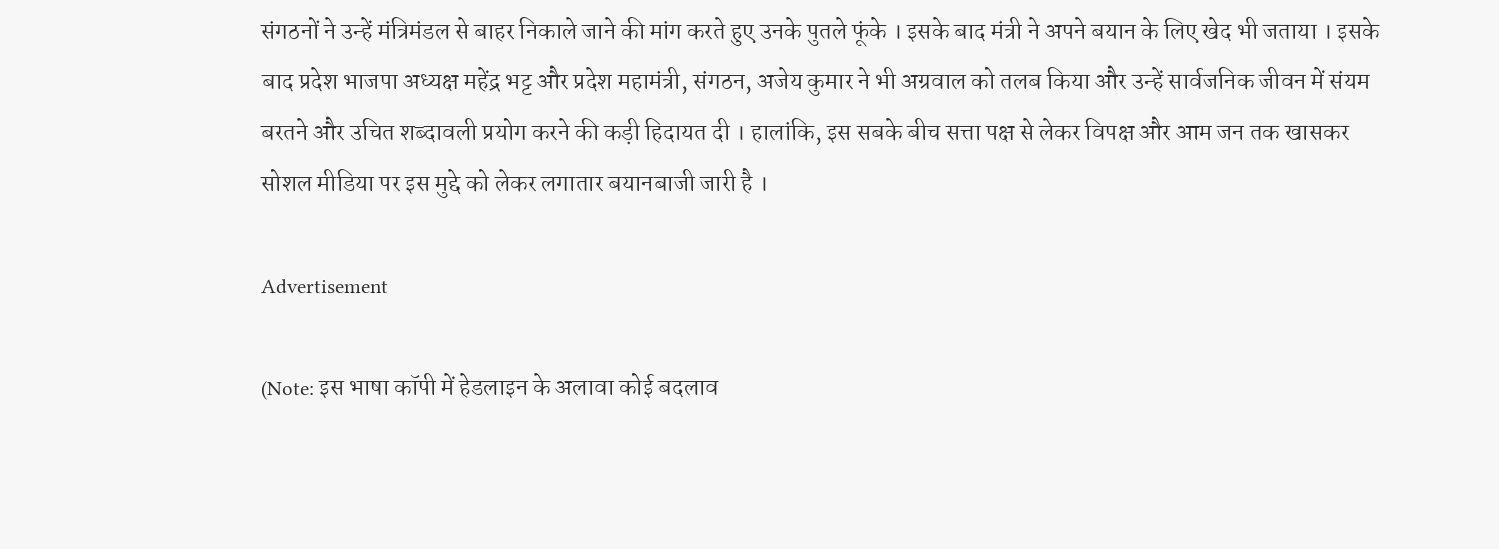संगठनों ने उन्हें मंत्रिमंडल से बाहर निकाले जाने की मांग करते हुए उनके पुतले फूंके । इसके बाद मंत्री ने अपने बयान के लिए खेद भी जताया । इसके बाद प्रदेश भाजपा अध्यक्ष महेंद्र भट्ट और प्रदेश महामंत्री, संगठन, अजेय कुमार ने भी अग्रवाल को तलब किया और उन्हें सार्वजनिक जीवन में संयम बरतने और उचित शब्दावली प्रयोग करने की कड़ी हिदायत दी । हालांकि, इस सबके बीच सत्ता पक्ष से लेकर विपक्ष और आम जन तक खासकर सोशल मीडिया पर इस मुद्दे को लेकर लगातार बयानबाजी जारी है ।

Advertisement

(Note: इस भाषा कॉपी में हेडलाइन के अलावा कोई बदलाव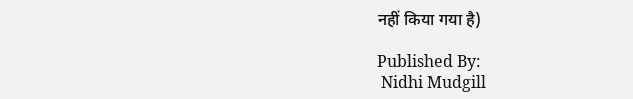नहीं किया गया है)

Published By:
 Nidhi Mudgill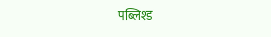पब्लिश्ड